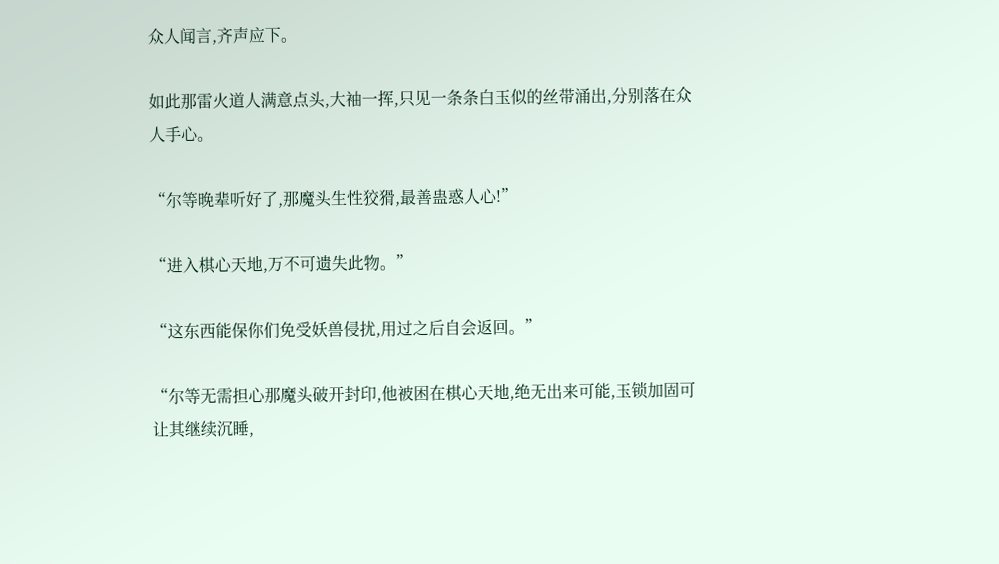众人闻言,齐声应下。

如此那雷火道人满意点头,大袖一挥,只见一条条白玉似的丝带涌出,分别落在众人手心。

“尔等晚辈听好了,那魔头生性狡猾,最善蛊惑人心!”

“进入棋心天地,万不可遗失此物。”

“这东西能保你们免受妖兽侵扰,用过之后自会返回。”

“尔等无需担心那魔头破开封印,他被困在棋心天地,绝无出来可能,玉锁加固可让其继续沉睡,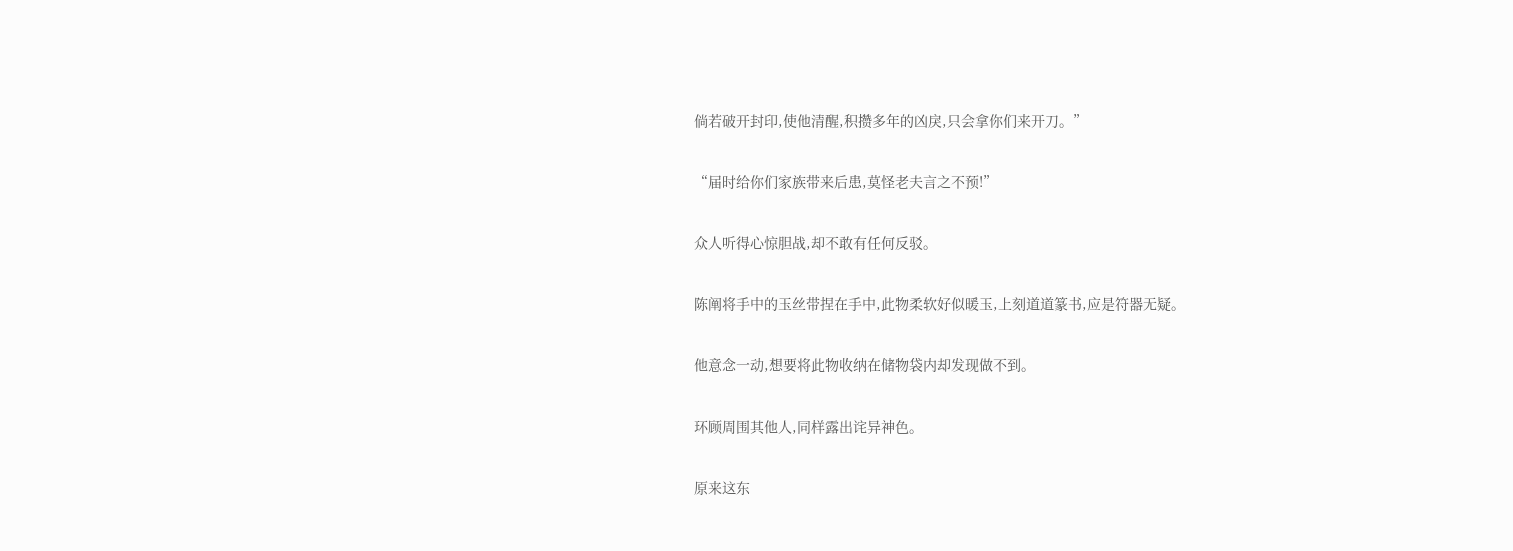倘若破开封印,使他清醒,积攒多年的凶戾,只会拿你们来开刀。”

“届时给你们家族带来后患,莫怪老夫言之不预!”

众人听得心惊胆战,却不敢有任何反驳。

陈阐将手中的玉丝带捏在手中,此物柔软好似暖玉,上刻道道篆书,应是符器无疑。

他意念一动,想要将此物收纳在储物袋内却发现做不到。

环顾周围其他人,同样露出诧异神色。

原来这东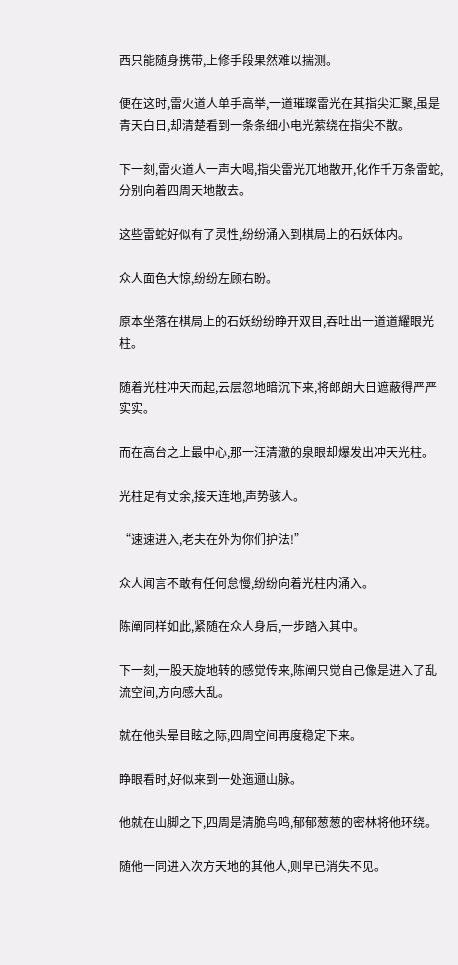西只能随身携带,上修手段果然难以揣测。

便在这时,雷火道人单手高举,一道璀璨雷光在其指尖汇聚,虽是青天白日,却清楚看到一条条细小电光萦绕在指尖不散。

下一刻,雷火道人一声大喝,指尖雷光兀地散开,化作千万条雷蛇,分别向着四周天地散去。

这些雷蛇好似有了灵性,纷纷涌入到棋局上的石妖体内。

众人面色大惊,纷纷左顾右盼。

原本坐落在棋局上的石妖纷纷睁开双目,吞吐出一道道耀眼光柱。

随着光柱冲天而起,云层忽地暗沉下来,将郎朗大日遮蔽得严严实实。

而在高台之上最中心,那一汪清澈的泉眼却爆发出冲天光柱。

光柱足有丈余,接天连地,声势骇人。

“速速进入,老夫在外为你们护法!”

众人闻言不敢有任何怠慢,纷纷向着光柱内涌入。

陈阐同样如此,紧随在众人身后,一步踏入其中。

下一刻,一股天旋地转的感觉传来,陈阐只觉自己像是进入了乱流空间,方向感大乱。

就在他头晕目眩之际,四周空间再度稳定下来。

睁眼看时,好似来到一处迤逦山脉。

他就在山脚之下,四周是清脆鸟鸣,郁郁葱葱的密林将他环绕。

随他一同进入次方天地的其他人,则早已消失不见。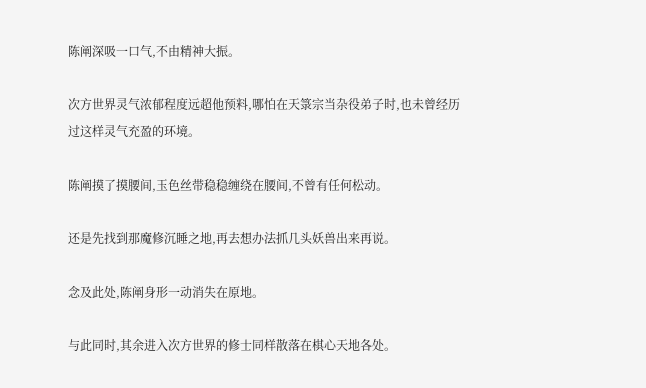陈阐深吸一口气,不由精神大振。

次方世界灵气浓郁程度远超他预料,哪怕在天箓宗当杂役弟子时,也未曾经历过这样灵气充盈的环境。

陈阐摸了摸腰间,玉色丝带稳稳缠绕在腰间,不曾有任何松动。

还是先找到那魔修沉睡之地,再去想办法抓几头妖兽出来再说。

念及此处,陈阐身形一动消失在原地。

与此同时,其余进入次方世界的修士同样散落在棋心天地各处。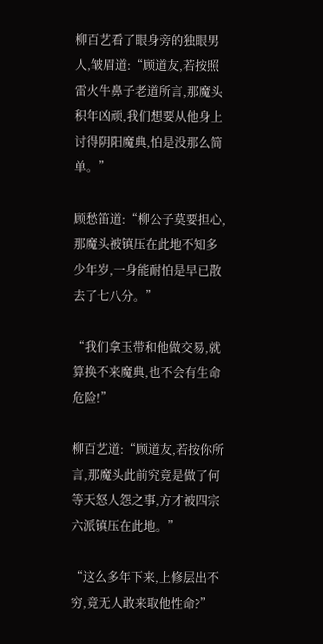柳百艺看了眼身旁的独眼男人,皱眉道:“顾道友,若按照雷火牛鼻子老道所言,那魔头积年凶顽,我们想要从他身上讨得阴阳魔典,怕是没那么简单。”

顾愁笛道:“柳公子莫要担心,那魔头被镇压在此地不知多少年岁,一身能耐怕是早已散去了七八分。”

“我们拿玉带和他做交易,就算换不来魔典,也不会有生命危险!”

柳百艺道:“顾道友,若按你所言,那魔头此前究竟是做了何等天怒人怨之事,方才被四宗六派镇压在此地。”

“这么多年下来,上修层出不穷,竟无人敢来取他性命?”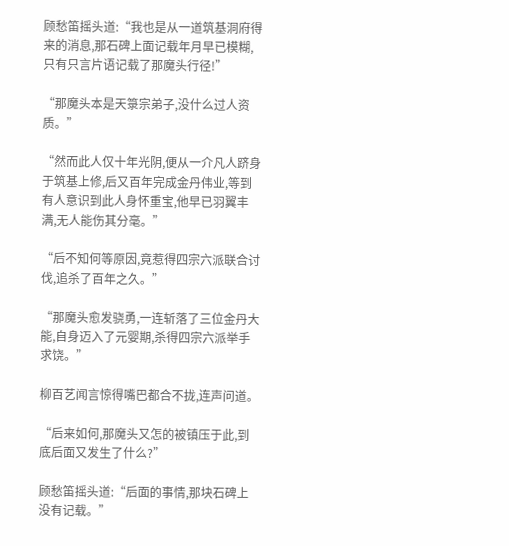顾愁笛摇头道:“我也是从一道筑基洞府得来的消息,那石碑上面记载年月早已模糊,只有只言片语记载了那魔头行径!”

“那魔头本是天箓宗弟子,没什么过人资质。”

“然而此人仅十年光阴,便从一介凡人跻身于筑基上修,后又百年完成金丹伟业,等到有人意识到此人身怀重宝,他早已羽翼丰满,无人能伤其分毫。”

“后不知何等原因,竟惹得四宗六派联合讨伐,追杀了百年之久。”

“那魔头愈发骁勇,一连斩落了三位金丹大能,自身迈入了元婴期,杀得四宗六派举手求饶。”

柳百艺闻言惊得嘴巴都合不拢,连声问道。

“后来如何,那魔头又怎的被镇压于此,到底后面又发生了什么?”

顾愁笛摇头道:“后面的事情,那块石碑上没有记载。”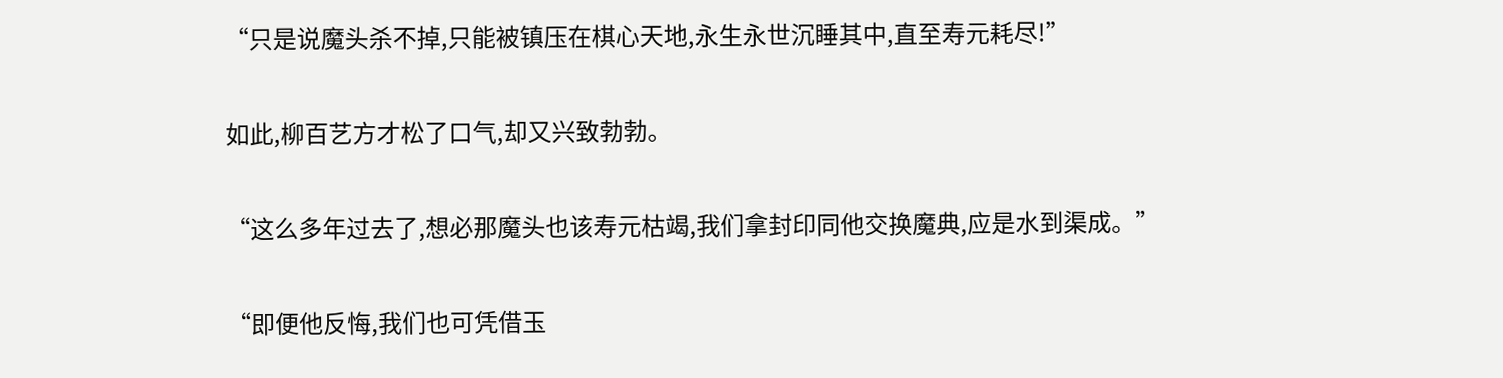“只是说魔头杀不掉,只能被镇压在棋心天地,永生永世沉睡其中,直至寿元耗尽!”

如此,柳百艺方才松了口气,却又兴致勃勃。

“这么多年过去了,想必那魔头也该寿元枯竭,我们拿封印同他交换魔典,应是水到渠成。”

“即便他反悔,我们也可凭借玉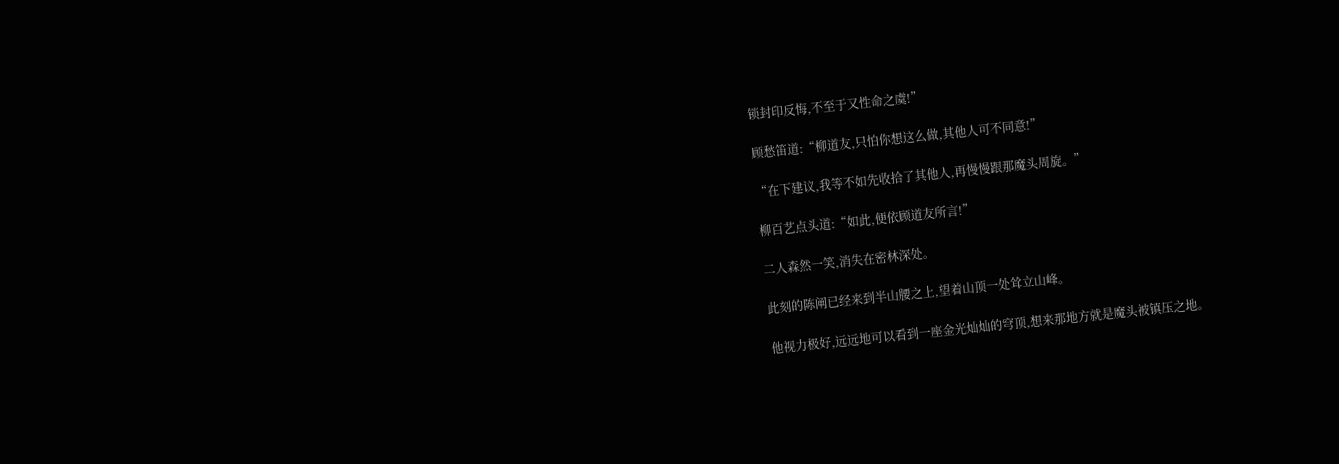锁封印反悔,不至于又性命之虞!”

顾愁笛道:“柳道友,只怕你想这么做,其他人可不同意!”

“在下建议,我等不如先收拾了其他人,再慢慢跟那魔头周旋。”

柳百艺点头道:“如此,便依顾道友所言!”

二人森然一笑,消失在密林深处。

此刻的陈阐已经来到半山腰之上,望着山顶一处耸立山峰。

他视力极好,远远地可以看到一座金光灿灿的穹顶,想来那地方就是魔头被镇压之地。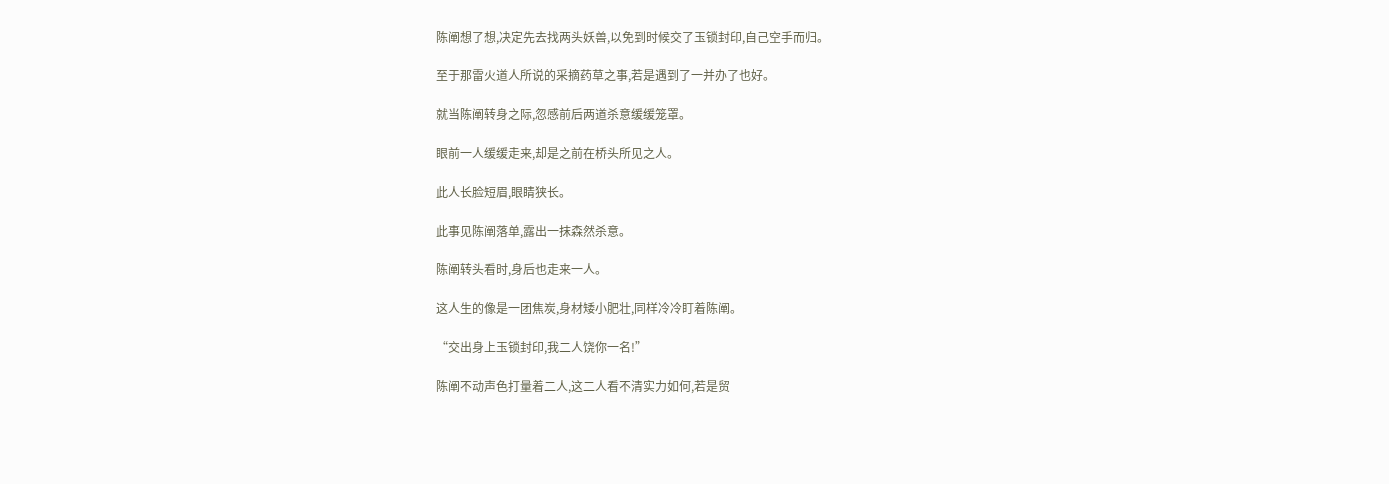陈阐想了想,决定先去找两头妖兽,以免到时候交了玉锁封印,自己空手而归。

至于那雷火道人所说的采摘药草之事,若是遇到了一并办了也好。

就当陈阐转身之际,忽感前后两道杀意缓缓笼罩。

眼前一人缓缓走来,却是之前在桥头所见之人。

此人长脸短眉,眼睛狭长。

此事见陈阐落单,露出一抹森然杀意。

陈阐转头看时,身后也走来一人。

这人生的像是一团焦炭,身材矮小肥壮,同样冷冷盯着陈阐。

“交出身上玉锁封印,我二人饶你一名!”

陈阐不动声色打量着二人,这二人看不清实力如何,若是贸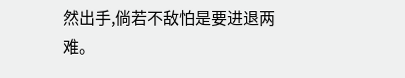然出手,倘若不敌怕是要进退两难。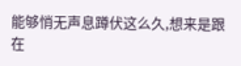能够悄无声息蹲伏这么久,想来是跟在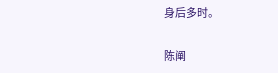身后多时。

陈阐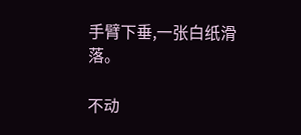手臂下垂,一张白纸滑落。

不动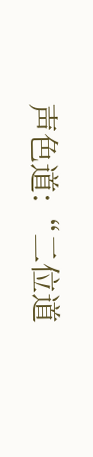声色道:“二位道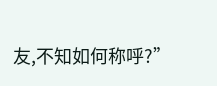友,不知如何称呼?”